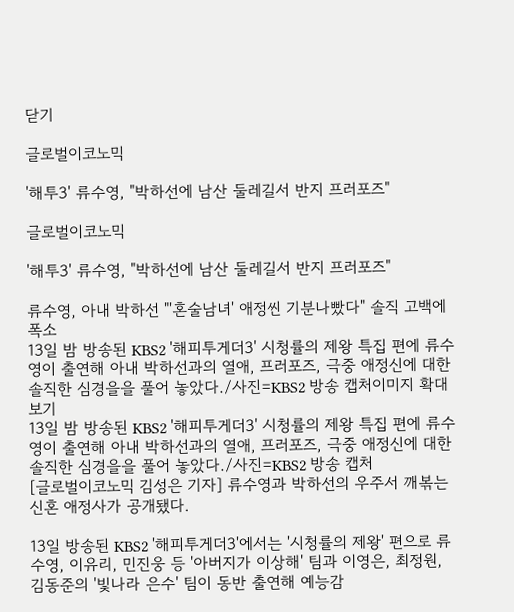닫기

글로벌이코노믹

'해투3' 류수영, "박하선에 남산 둘레길서 반지 프러포즈"

글로벌이코노믹

'해투3' 류수영, "박하선에 남산 둘레길서 반지 프러포즈"

류수영, 아내 박하선 "'혼술남녀' 애정씬 기분나빴다" 솔직 고백에 폭소
13일 밤 방송된 KBS2 '해피투게더3' 시청률의 제왕 특집 편에 류수영이 출연해 아내 박하선과의 열애, 프러포즈, 극중 애정신에 대한 솔직한 심경을을 풀어 놓았다./사진=KBS2 방송 캡처이미지 확대보기
13일 밤 방송된 KBS2 '해피투게더3' 시청률의 제왕 특집 편에 류수영이 출연해 아내 박하선과의 열애, 프러포즈, 극중 애정신에 대한 솔직한 심경을을 풀어 놓았다./사진=KBS2 방송 캡처
[글로벌이코노믹 김성은 기자] 류수영과 박하선의 우주서 깨볶는 신혼 애정사가 공개됐다.

13일 방송된 KBS2 '해피투게더3'에서는 '시청률의 제왕' 편으로 류수영, 이유리, 민진웅 등 '아버지가 이상해' 팀과 이영은, 최정원, 김동준의 '빛나라 은수' 팀이 동반 출연해 예능감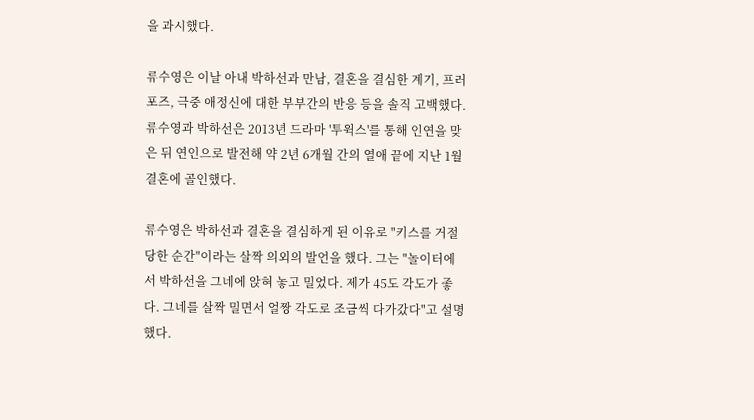을 과시했다.

류수영은 이날 아내 박하선과 만남, 결혼을 결심한 계기, 프러포즈, 극중 애정신에 대한 부부간의 반응 등을 솔직 고백했다. 류수영과 박하선은 2013년 드라마 '투윅스'를 통해 인연을 맞은 뒤 연인으로 발전해 약 2년 6개월 간의 열애 끝에 지난 1월 결혼에 골인했다.

류수영은 박하선과 결혼을 결심하게 된 이유로 "키스를 거절당한 순간"이라는 살짝 의외의 발언을 했다. 그는 "놀이터에서 박하선을 그네에 앉혀 놓고 밀었다. 제가 45도 각도가 좋다. 그네를 살짝 밀면서 얼짱 각도로 조금씩 다가갔다"고 설명했다.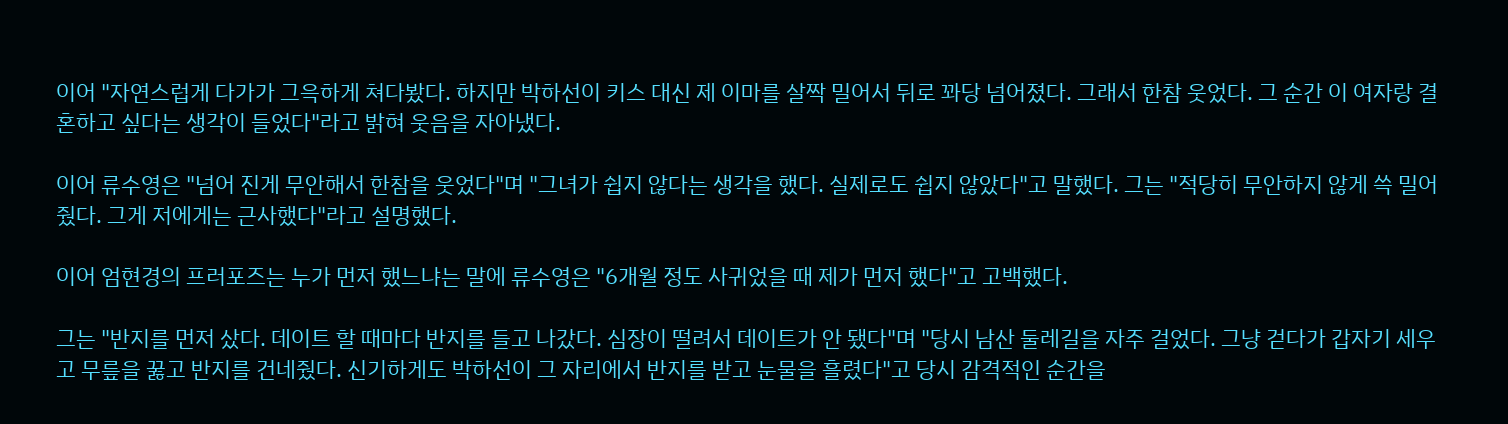이어 "자연스럽게 다가가 그윽하게 쳐다봤다. 하지만 박하선이 키스 대신 제 이마를 살짝 밀어서 뒤로 꽈당 넘어졌다. 그래서 한참 웃었다. 그 순간 이 여자랑 결혼하고 싶다는 생각이 들었다"라고 밝혀 웃음을 자아냈다.

이어 류수영은 "넘어 진게 무안해서 한참을 웃었다"며 "그녀가 쉽지 않다는 생각을 했다. 실제로도 쉽지 않았다"고 말했다. 그는 "적당히 무안하지 않게 쓱 밀어줬다. 그게 저에게는 근사했다"라고 설명했다.

이어 엄현경의 프러포즈는 누가 먼저 했느냐는 말에 류수영은 "6개월 정도 사귀었을 때 제가 먼저 했다"고 고백했다.

그는 "반지를 먼저 샀다. 데이트 할 때마다 반지를 들고 나갔다. 심장이 떨려서 데이트가 안 됐다"며 "당시 남산 둘레길을 자주 걸었다. 그냥 걷다가 갑자기 세우고 무릎을 꿇고 반지를 건네줬다. 신기하게도 박하선이 그 자리에서 반지를 받고 눈물을 흘렸다"고 당시 감격적인 순간을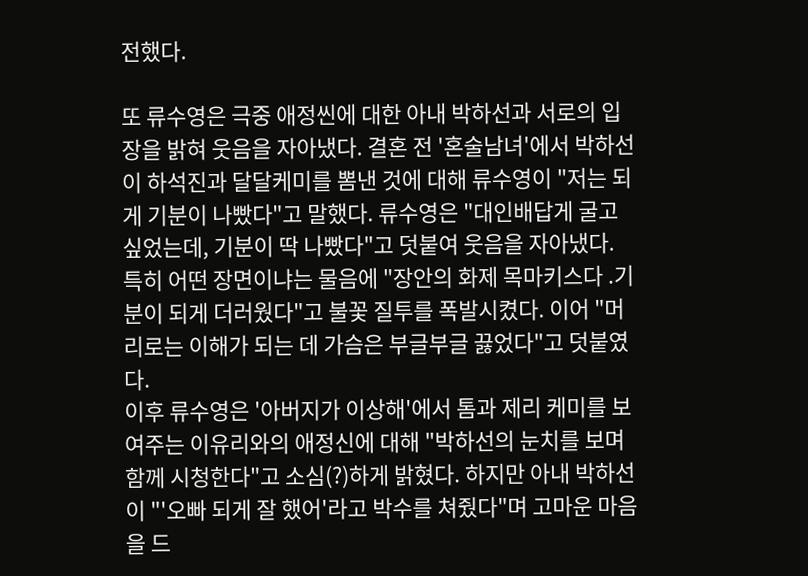전했다.

또 류수영은 극중 애정씬에 대한 아내 박하선과 서로의 입장을 밝혀 웃음을 자아냈다. 결혼 전 '혼술남녀'에서 박하선이 하석진과 달달케미를 뽐낸 것에 대해 류수영이 "저는 되게 기분이 나빴다"고 말했다. 류수영은 "대인배답게 굴고 싶었는데, 기분이 딱 나빴다"고 덧붙여 웃음을 자아냈다. 특히 어떤 장면이냐는 물음에 "장안의 화제 목마키스다 .기분이 되게 더러웠다"고 불꽃 질투를 폭발시켰다. 이어 "머리로는 이해가 되는 데 가슴은 부글부글 끓었다"고 덧붙였다.
이후 류수영은 '아버지가 이상해'에서 톰과 제리 케미를 보여주는 이유리와의 애정신에 대해 "박하선의 눈치를 보며 함께 시청한다"고 소심(?)하게 밝혔다. 하지만 아내 박하선이 "'오빠 되게 잘 했어'라고 박수를 쳐줬다"며 고마운 마음을 드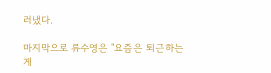러냈다.

마지막으로 류수영은 "요즘은 퇴근하는 게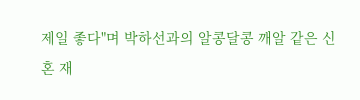제일 좋다"며 박하선과의 알콩달콩 깨알 같은 신혼 재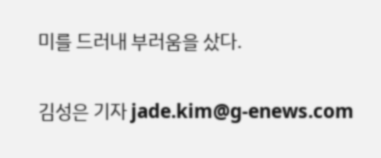미를 드러내 부러움을 샀다.

김성은 기자 jade.kim@g-enews.com